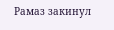Рамаз закинул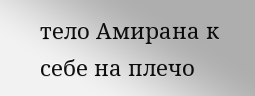тело Амирана к себе на плечо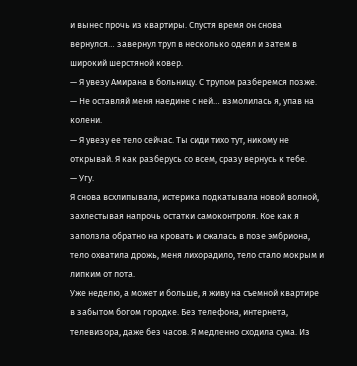и вынес прочь из квартиры. Спустя время он снова вернулся… завернул труп в несколько одеял и затем в широкий шерстяной ковер.
— Я увезу Амирана в больницу. С трупом разберемся позже.
— Не оставляй меня наедине с ней… взмолилась я, упав на колени.
— Я увезу ее тело сейчас. Ты сиди тихо тут, никому не открывай. Я как разберусь со всем, сразу вернусь к тебе.
— Угу.
Я снова всхлипывала, истерика подкатывала новой волной, захлестывая напрочь остатки самоконтроля. Кое как я заползла обратно на кровать и сжалась в позе эмбриона, тело охватила дрожь, меня лихорадило, тело стало мокрым и липким от пота.
Уже неделю, а может и больше, я живу на съемной квартире в забытом богом городке. Без телефона, интернета, телевизора, даже без часов. Я медленно сходила сума. Из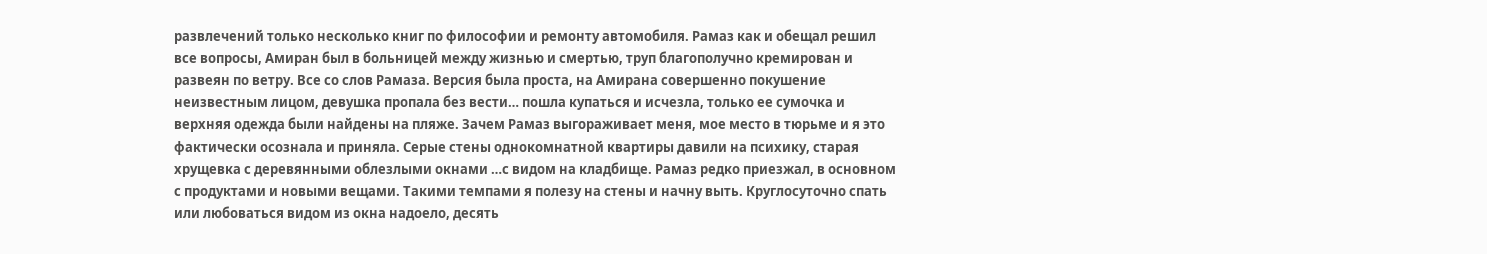развлечений только несколько книг по философии и ремонту автомобиля. Рамаз как и обещал решил все вопросы, Амиран был в больницей между жизнью и смертью, труп благополучно кремирован и развеян по ветру. Все со слов Рамаза. Версия была проста, на Амирана совершенно покушение неизвестным лицом, девушка пропала без вести… пошла купаться и исчезла, только ее сумочка и верхняя одежда были найдены на пляже. Зачем Рамаз выгораживает меня, мое место в тюрьме и я это фактически осознала и приняла. Серые стены однокомнатной квартиры давили на психику, старая хрущевка с деревянными облезлыми окнами …с видом на кладбище. Рамаз редко приезжал, в основном с продуктами и новыми вещами. Такими темпами я полезу на стены и начну выть. Круглосуточно спать или любоваться видом из окна надоело, десять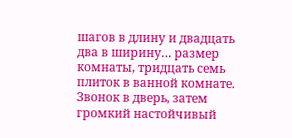шагов в длину и двадцать два в ширину… размер комнаты, тридцать семь плиток в ванной комнате.
Звонок в дверь, затем громкий настойчивый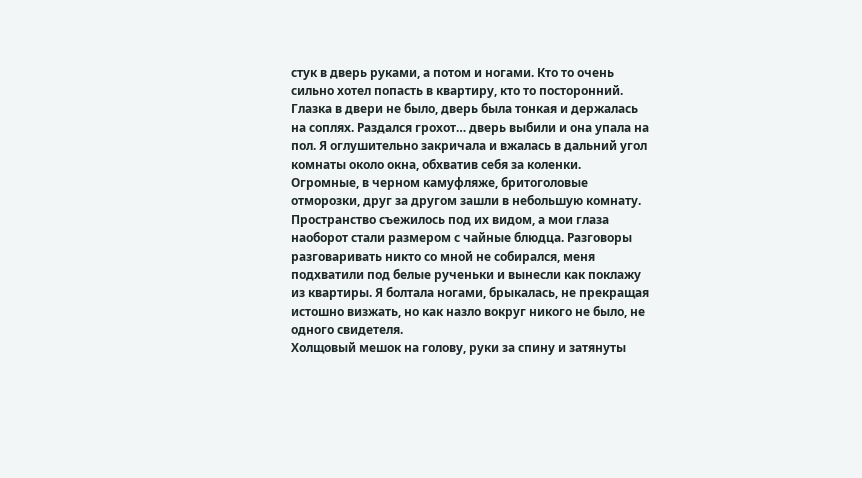стук в дверь руками, а потом и ногами. Кто то очень сильно хотел попасть в квартиру, кто то посторонний.
Глазка в двери не было, дверь была тонкая и держалась на соплях. Раздался грохот… дверь выбили и она упала на пол. Я оглушительно закричала и вжалась в дальний угол комнаты около окна, обхватив себя за коленки.
Огромные, в черном камуфляже, бритоголовые отморозки, друг за другом зашли в небольшую комнату. Пространство съежилось под их видом, а мои глаза наоборот стали размером с чайные блюдца. Разговоры разговаривать никто со мной не собирался, меня подхватили под белые рученьки и вынесли как поклажу из квартиры. Я болтала ногами, брыкалась, не прекращая истошно визжать, но как назло вокруг никого не было, не одного свидетеля.
Холщовый мешок на голову, руки за спину и затянуты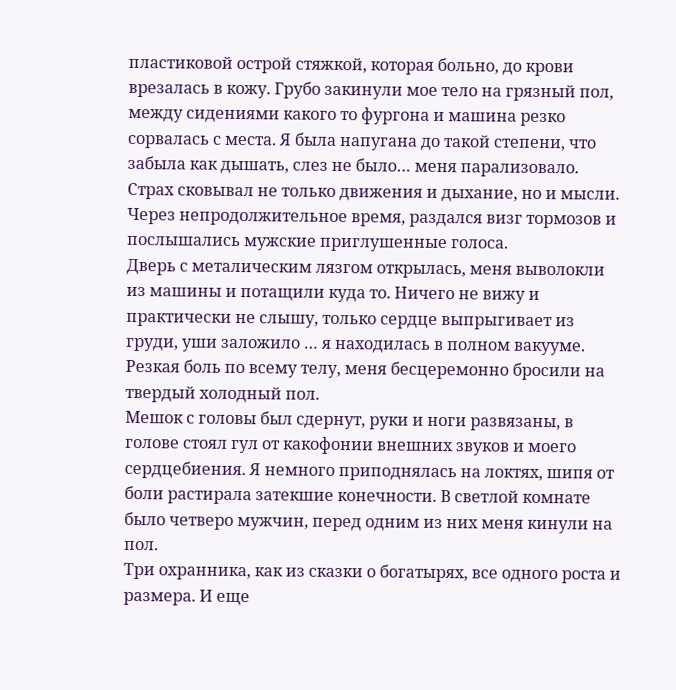пластиковой острой стяжкой, которая больно, до крови врезалась в кожу. Грубо закинули мое тело на грязный пол, между сидениями какого то фургона и машина резко сорвалась с места. Я была напугана до такой степени, что забыла как дышать, слез не было… меня парализовало. Страх сковывал не только движения и дыхание, но и мысли. Через непродолжительное время, раздался визг тормозов и послышались мужские приглушенные голоса.
Дверь с металическим лязгом открылась, меня выволокли из машины и потащили куда то. Ничего не вижу и практически не слышу, только сердце выпрыгивает из груди, уши заложило … я находилась в полном вакууме. Резкая боль по всему телу, меня бесцеремонно бросили на твердый холодный пол.
Мешок с головы был сдернут, руки и ноги развязаны, в голове стоял гул от какофонии внешних звуков и моего сердцебиения. Я немного приподнялась на локтях, шипя от боли растирала затекшие конечности. В светлой комнате было четверо мужчин, перед одним из них меня кинули на пол.
Три охранника, как из сказки о богатырях, все одного роста и размера. И еще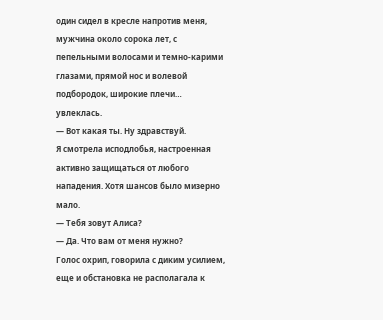один сидел в кресле напротив меня, мужчина около сорока лет, с пепельными волосами и темно-карими глазами, прямой нос и волевой подбородок, широкие плечи… увлеклась.
— Вот какая ты. Ну здравствуй.
Я смотрела исподлобья, настроенная активно защищаться от любого нападения. Хотя шансов было мизерно мало.
— Тебя зовут Алиса?
— Да. Что вам от меня нужно?
Голос охрип, говорила с диким усилием, еще и обстановка не располагала к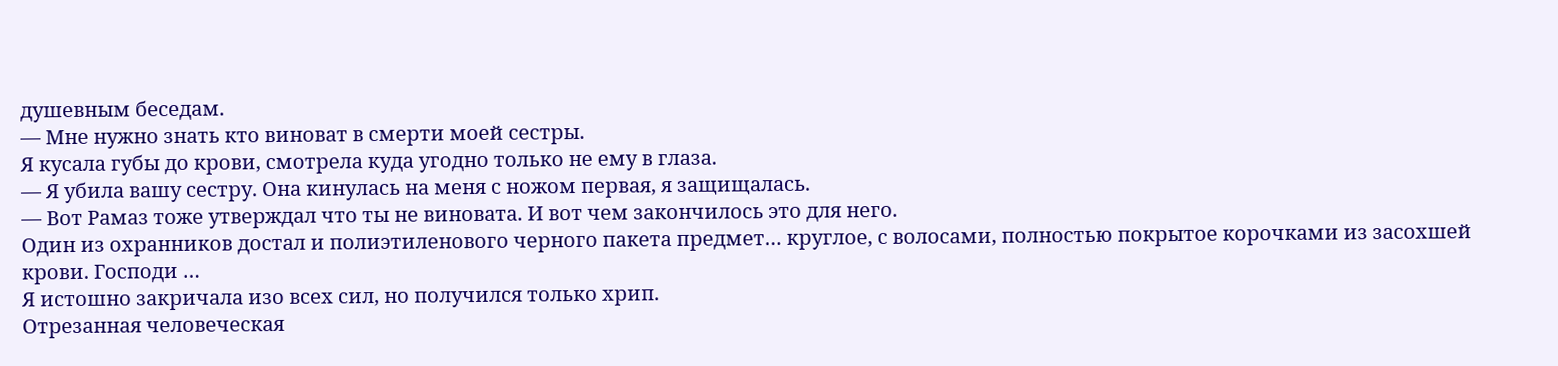душевным беседам.
— Мне нужно знать кто виноват в смерти моей сестры.
Я кусала губы до крови, смотрела куда угодно только не ему в глаза.
— Я убила вашу сестру. Она кинулась на меня с ножом первая, я защищалась.
— Вот Рамаз тоже утверждал что ты не виновата. И вот чем закончилось это для него.
Один из охранников достал и полиэтиленового черного пакета предмет… круглое, с волосами, полностью покрытое корочками из засохшей крови. Господи …
Я истошно закричала изо всех сил, но получился только хрип.
Отрезанная человеческая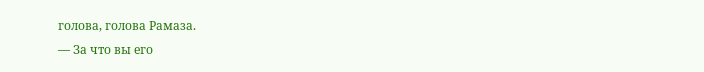голова, голова Рамаза.
— За что вы его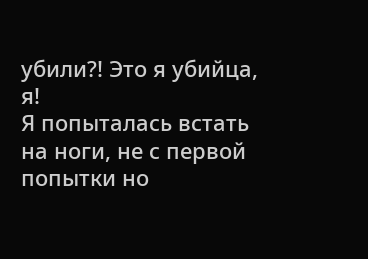убили?! Это я убийца, я!
Я попыталась встать на ноги, не с первой попытки но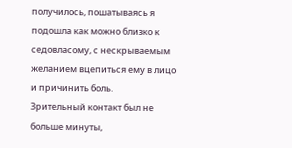получилось, пошатываясь я подошла как можно близко к седовласому, с нескрываемым желанием вцепиться ему в лицо и причинить боль.
Зрительный контакт был не больше минуты,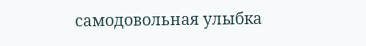самодовольная улыбка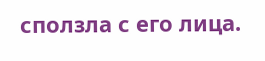сползла с его лица.